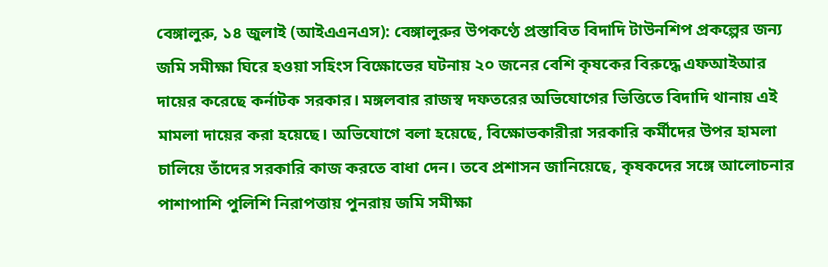বেঙ্গালুরু, ১৪ জুলাই (আইএএনএস): বেঙ্গালুরুর উপকণ্ঠে প্রস্তাবিত বিদাদি টাউনশিপ প্রকল্পের জন্য জমি সমীক্ষা ঘিরে হওয়া সহিংস বিক্ষোভের ঘটনায় ২০ জনের বেশি কৃষকের বিরুদ্ধে এফআইআর দায়ের করেছে কর্নাটক সরকার। মঙ্গলবার রাজস্ব দফতরের অভিযোগের ভিত্তিতে বিদাদি থানায় এই মামলা দায়ের করা হয়েছে। অভিযোগে বলা হয়েছে, বিক্ষোভকারীরা সরকারি কর্মীদের উপর হামলা চালিয়ে তাঁদের সরকারি কাজ করতে বাধা দেন। তবে প্রশাসন জানিয়েছে, কৃষকদের সঙ্গে আলোচনার পাশাপাশি পুলিশি নিরাপত্তায় পুনরায় জমি সমীক্ষা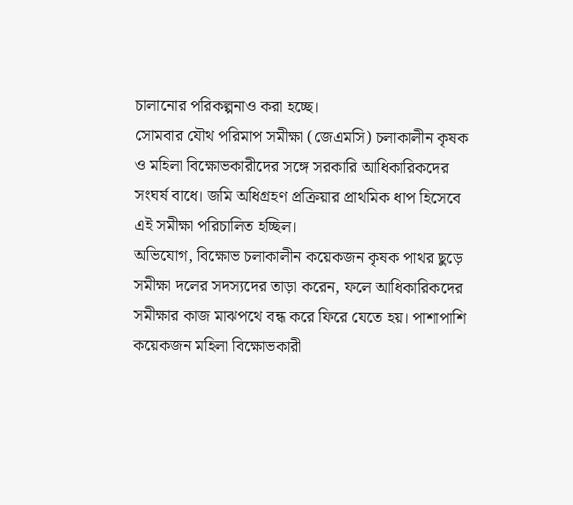চালানোর পরিকল্পনাও করা হচ্ছে।
সোমবার যৌথ পরিমাপ সমীক্ষা (জেএমসি) চলাকালীন কৃষক ও মহিলা বিক্ষোভকারীদের সঙ্গে সরকারি আধিকারিকদের সংঘর্ষ বাধে। জমি অধিগ্রহণ প্রক্রিয়ার প্রাথমিক ধাপ হিসেবে এই সমীক্ষা পরিচালিত হচ্ছিল।
অভিযোগ, বিক্ষোভ চলাকালীন কয়েকজন কৃষক পাথর ছুড়ে সমীক্ষা দলের সদস্যদের তাড়া করেন, ফলে আধিকারিকদের সমীক্ষার কাজ মাঝপথে বন্ধ করে ফিরে যেতে হয়। পাশাপাশি কয়েকজন মহিলা বিক্ষোভকারী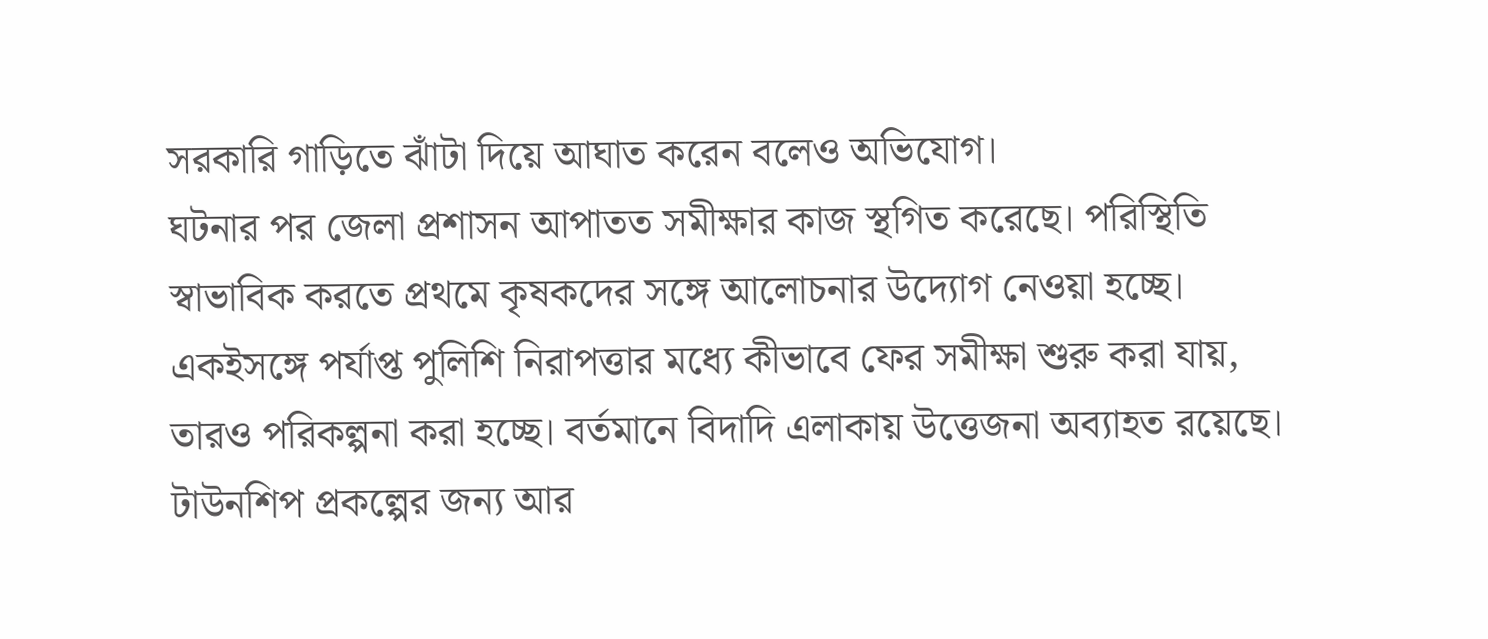সরকারি গাড়িতে ঝাঁটা দিয়ে আঘাত করেন বলেও অভিযোগ।
ঘটনার পর জেলা প্রশাসন আপাতত সমীক্ষার কাজ স্থগিত করেছে। পরিস্থিতি স্বাভাবিক করতে প্রথমে কৃষকদের সঙ্গে আলোচনার উদ্যোগ নেওয়া হচ্ছে। একইসঙ্গে পর্যাপ্ত পুলিশি নিরাপত্তার মধ্যে কীভাবে ফের সমীক্ষা শুরু করা যায়, তারও পরিকল্পনা করা হচ্ছে। বর্তমানে বিদাদি এলাকায় উত্তেজনা অব্যাহত রয়েছে।
টাউনশিপ প্রকল্পের জন্য আর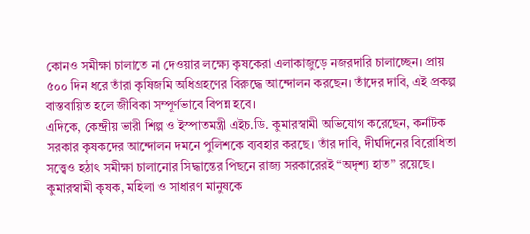কোনও সমীক্ষা চালাতে না দেওয়ার লক্ষ্যে কৃষকেরা এলাকাজুড়ে নজরদারি চালাচ্ছেন। প্রায় ৫০০ দিন ধরে তাঁরা কৃষিজমি অধিগ্রহণের বিরুদ্ধে আন্দোলন করছেন। তাঁদের দাবি, এই প্রকল্প বাস্তবায়িত হলে জীবিকা সম্পূর্ণভাবে বিপন্ন হবে।
এদিকে, কেন্দ্রীয় ভারী শিল্প ও ইস্পাতমন্ত্রী এইচ.ডি. কুমারস্বামী অভিযোগ করেছেন, কর্নাটক সরকার কৃষকদের আন্দোলন দমনে পুলিশকে ব্যবহার করছে। তাঁর দাবি, দীর্ঘদিনের বিরোধিতা সত্ত্বেও হঠাৎ সমীক্ষা চালানোর সিদ্ধান্তের পিছনে রাজ্য সরকারেরই “অদৃশ্য হাত” রয়েছে।
কুমারস্বামী কৃষক, মহিলা ও সাধারণ মানুষকে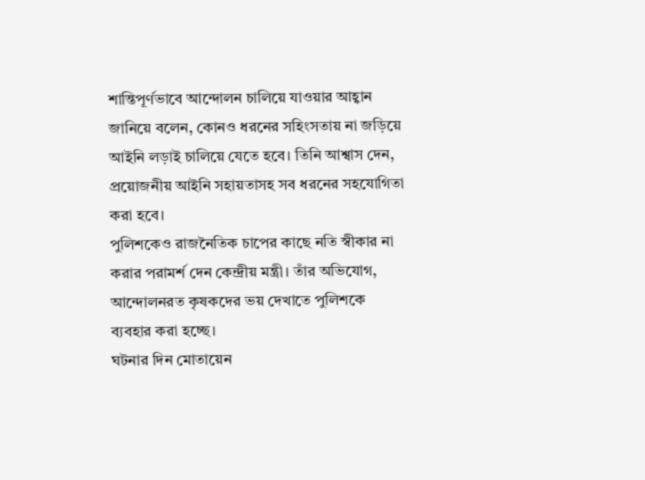শান্তিপূর্ণভাবে আন্দোলন চালিয়ে যাওয়ার আহ্বান জানিয়ে বলেন, কোনও ধরনের সহিংসতায় না জড়িয়ে আইনি লড়াই চালিয়ে যেতে হবে। তিনি আশ্বাস দেন, প্রয়োজনীয় আইনি সহায়তাসহ সব ধরনের সহযোগিতা করা হবে।
পুলিশকেও রাজনৈতিক চাপের কাছে নতি স্বীকার না করার পরামর্শ দেন কেন্দ্রীয় মন্ত্রী। তাঁর অভিযোগ, আন্দোলনরত কৃষকদের ভয় দেখাতে পুলিশকে ব্যবহার করা হচ্ছে।
ঘটনার দিন মোতায়েন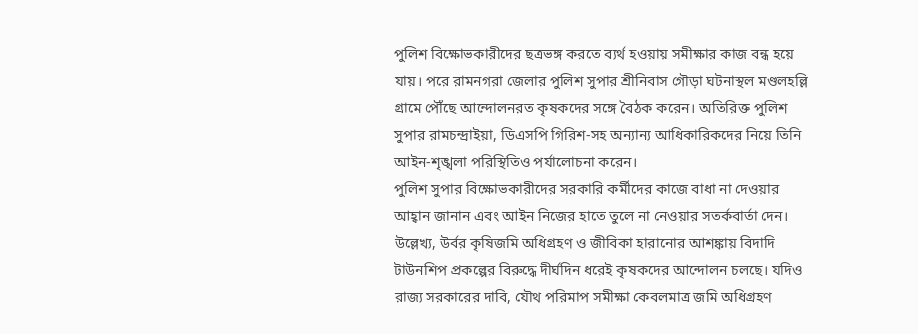পুলিশ বিক্ষোভকারীদের ছত্রভঙ্গ করতে ব্যর্থ হওয়ায় সমীক্ষার কাজ বন্ধ হয়ে যায়। পরে রামনগরা জেলার পুলিশ সুপার শ্রীনিবাস গৌড়া ঘটনাস্থল মণ্ডলহল্লি গ্রামে পৌঁছে আন্দোলনরত কৃষকদের সঙ্গে বৈঠক করেন। অতিরিক্ত পুলিশ সুপার রামচন্দ্রাইয়া, ডিএসপি গিরিশ-সহ অন্যান্য আধিকারিকদের নিয়ে তিনি আইন-শৃঙ্খলা পরিস্থিতিও পর্যালোচনা করেন।
পুলিশ সুপার বিক্ষোভকারীদের সরকারি কর্মীদের কাজে বাধা না দেওয়ার আহ্বান জানান এবং আইন নিজের হাতে তুলে না নেওয়ার সতর্কবার্তা দেন।
উল্লেখ্য, উর্বর কৃষিজমি অধিগ্রহণ ও জীবিকা হারানোর আশঙ্কায় বিদাদি টাউনশিপ প্রকল্পের বিরুদ্ধে দীর্ঘদিন ধরেই কৃষকদের আন্দোলন চলছে। যদিও রাজ্য সরকারের দাবি, যৌথ পরিমাপ সমীক্ষা কেবলমাত্র জমি অধিগ্রহণ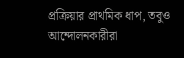প্রক্রিয়ার প্রাথমিক ধাপ, তবুও আন্দোলনকারীরা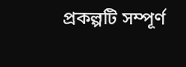প্রকল্পটি সম্পূর্ণ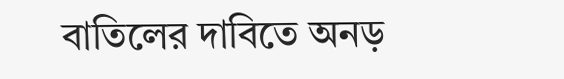বাতিলের দাবিতে অনড়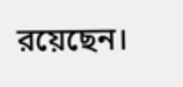রয়েছেন।